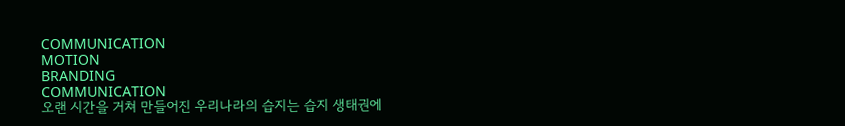COMMUNICATION
MOTION
BRANDING
COMMUNICATION
오랜 시간을 거쳐 만들어진 우리나라의 습지는 습지 생태권에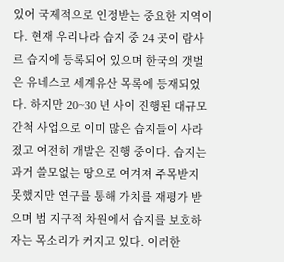있어 국제적으로 인정받는 중요한 지역이다. 현재 우리나라 습지 중 24 곳이 람사르 습지에 등록되어 있으며 한국의 갯벌은 유네스코 세계유산 목록에 등재되었다. 하지만 20~30 년 사이 진행된 대규모 간척 사업으로 이미 많은 습지들이 사라졌고 여전히 개발은 진행 중이다. 습지는 과거 쓸모없는 땅으로 여겨져 주목받지 못했지만 연구를 통해 가치를 재평가 받으며 범 지구적 차원에서 습지를 보호하자는 목소리가 커지고 있다. 이러한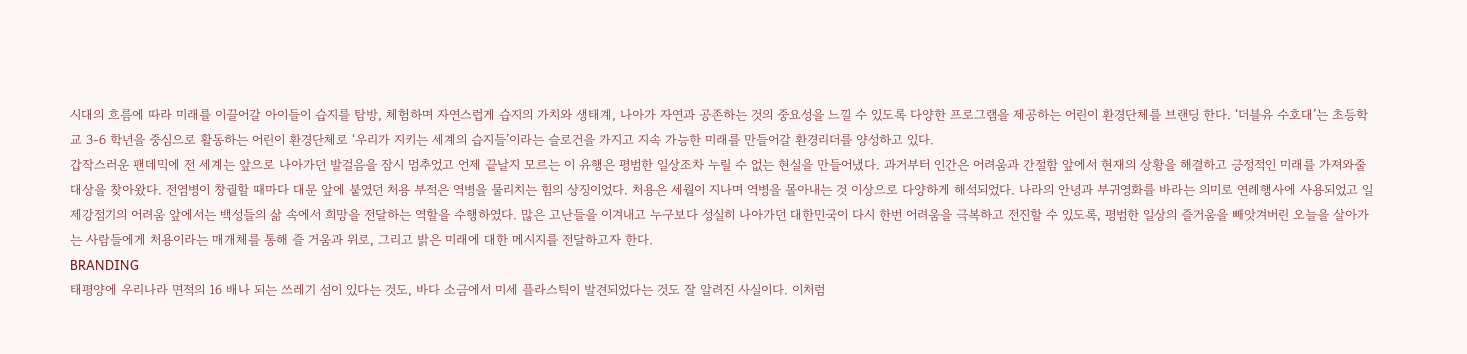시대의 흐름에 따라 미래를 이끌어갈 아이들이 습지를 탐방, 체험하며 자연스럽게 습지의 가치와 생태계, 나아가 자연과 공존하는 것의 중요성을 느낄 수 있도록 다양한 프로그램을 제공하는 어린이 환경단체를 브랜딩 한다. ‘더블유 수호대’는 초등학교 3-6 학년을 중심으로 활동하는 어린이 환경단체로 ‘우리가 지키는 세계의 습지들’이라는 슬로건을 가지고 지속 가능한 미래를 만들어갈 환경리더를 양성하고 있다.
갑작스러운 팬데믹에 전 세계는 앞으로 나아가던 발걸음을 잠시 멈추었고 언제 끝날지 모르는 이 유행은 평범한 일상조차 누릴 수 없는 현실을 만들어냈다. 과거부터 인간은 어려움과 간절함 앞에서 현재의 상황을 해결하고 긍정적인 미래를 가져와줄 대상을 찾아왔다. 전염병이 창궐할 때마다 대문 앞에 붙였던 처용 부적은 역병을 물리치는 힘의 상징이었다. 처용은 세월이 지나며 역병을 몰아내는 것 이상으로 다양하게 해석되었다. 나라의 안녕과 부귀영화를 바라는 의미로 연례행사에 사용되었고 일제강점기의 어려움 앞에서는 백성들의 삶 속에서 희망을 전달하는 역할을 수행하였다. 많은 고난들을 이겨내고 누구보다 성실히 나아가던 대한민국이 다시 한번 어려움을 극복하고 전진할 수 있도록, 평범한 일상의 즐거움을 빼앗겨버린 오늘을 살아가는 사람들에게 처용이라는 매개체를 통해 즐 거움과 위로, 그리고 밝은 미래에 대한 메시지를 전달하고자 한다.
BRANDING
태평양에 우리나라 면적의 16 배나 되는 쓰레기 섬이 있다는 것도, 바다 소금에서 미세 플라스틱이 발견되었다는 것도 잘 알려진 사실이다. 이처럼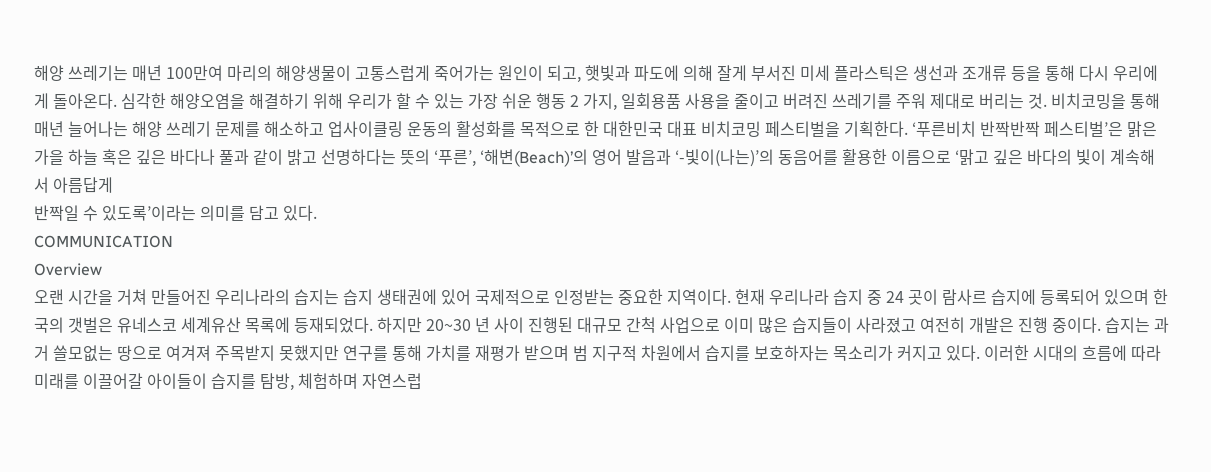해양 쓰레기는 매년 100만여 마리의 해양생물이 고통스럽게 죽어가는 원인이 되고, 햇빛과 파도에 의해 잘게 부서진 미세 플라스틱은 생선과 조개류 등을 통해 다시 우리에게 돌아온다. 심각한 해양오염을 해결하기 위해 우리가 할 수 있는 가장 쉬운 행동 2 가지, 일회용품 사용을 줄이고 버려진 쓰레기를 주워 제대로 버리는 것. 비치코밍을 통해 매년 늘어나는 해양 쓰레기 문제를 해소하고 업사이클링 운동의 활성화를 목적으로 한 대한민국 대표 비치코밍 페스티벌을 기획한다. ‘푸른비치 반짝반짝 페스티벌’은 맑은 가을 하늘 혹은 깊은 바다나 풀과 같이 밝고 선명하다는 뜻의 ‘푸른’, ‘해변(Beach)’의 영어 발음과 ‘-빛이(나는)’의 동음어를 활용한 이름으로 ‘맑고 깊은 바다의 빛이 계속해서 아름답게
반짝일 수 있도록’이라는 의미를 담고 있다.
COMMUNICATION
Overview
오랜 시간을 거쳐 만들어진 우리나라의 습지는 습지 생태권에 있어 국제적으로 인정받는 중요한 지역이다. 현재 우리나라 습지 중 24 곳이 람사르 습지에 등록되어 있으며 한국의 갯벌은 유네스코 세계유산 목록에 등재되었다. 하지만 20~30 년 사이 진행된 대규모 간척 사업으로 이미 많은 습지들이 사라졌고 여전히 개발은 진행 중이다. 습지는 과거 쓸모없는 땅으로 여겨져 주목받지 못했지만 연구를 통해 가치를 재평가 받으며 범 지구적 차원에서 습지를 보호하자는 목소리가 커지고 있다. 이러한 시대의 흐름에 따라 미래를 이끌어갈 아이들이 습지를 탐방, 체험하며 자연스럽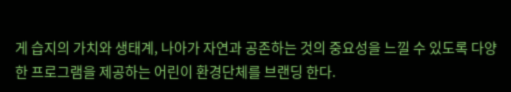게 습지의 가치와 생태계, 나아가 자연과 공존하는 것의 중요성을 느낄 수 있도록 다양한 프로그램을 제공하는 어린이 환경단체를 브랜딩 한다.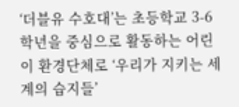‘더블유 수호대’는 초등학교 3-6 학년을 중심으로 활동하는 어린이 환경단체로 ‘우리가 지키는 세계의 습지들’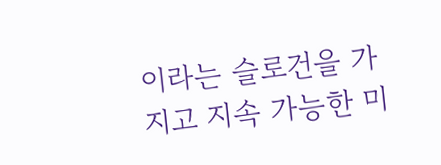이라는 슬로건을 가지고 지속 가능한 미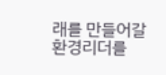래를 만들어갈 환경리더를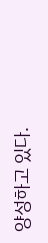양성하고 있다.